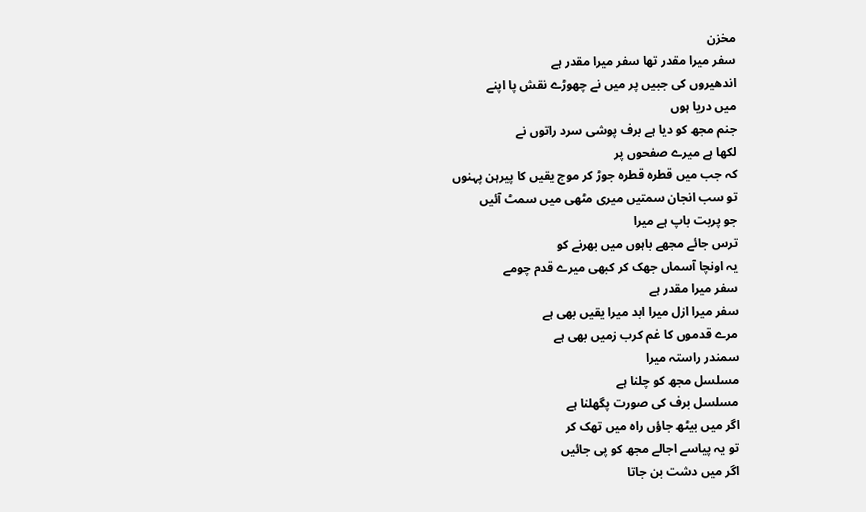مخزن
سفر میرا مقدر تھا سفر میرا مقدر ہے
اندھیروں کی جبیں پر میں نے چھوڑے نقش پا اپنے
میں دریا ہوں
جنم مجھ کو دیا ہے برف پوشی سرد راتوں نے
لکھا ہے میرے صفحوں پر
کہ جب میں قطرہ قطرہ جوڑ کر موج یقیں کا پیرہن پہنوں
تو سب انجان سمتیں میری مٹھی میں سمٹ آئیں
جو پربت باپ ہے میرا
ترس جائے مجھے باہوں میں بھرنے کو
یہ اونچا آسماں جھک کر کبھی میرے قدم چومے
سفر میرا مقدر ہے
سفر میرا ازل میرا ابد میرا یقیں بھی ہے
مرے قدموں کا غم کرب زمیں بھی ہے
سمندر راستہ میرا
مسلسل مجھ کو چلنا ہے
مسلسل برف کی صورت پگھلنا ہے
اگر میں بیٹھ جاؤں راہ میں تھک کر
تو یہ پیاسے اجالے مجھ کو پی جائیں
اگر میں دشت بن جاتا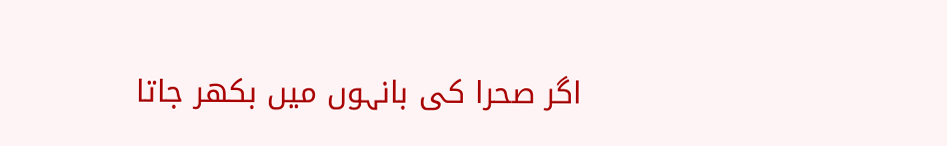اگر صحرا کی بانہوں میں بکھر جاتا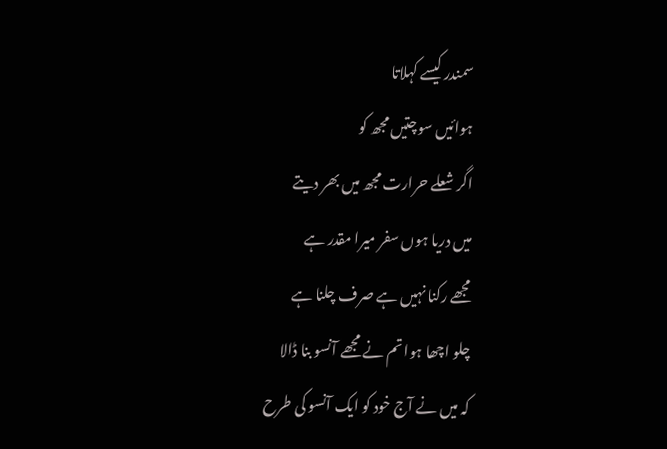سمندر کیسے کہلاتا
ہوائیں سوچتیں مجھ کو
اگر شعلے حرارت مجھ میں بھر دیتے
میں دریا ہوں سفر میرا مقدر ہے
مجھے رکنا نہیں ہے صرف چلنا ہے
چلو اچھا ہوا تم نے مجھے آنسو بنا ڈالا
کہ میں نے آج خود کو ایک آنسو کی طرح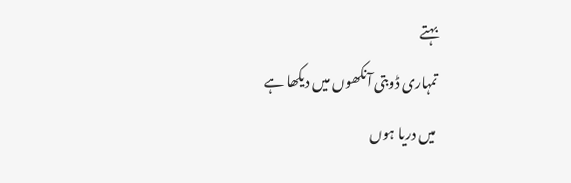بہتے
تمہاری ڈوبتی آنکھوں میں دیکھا ہے
میں دریا ہوں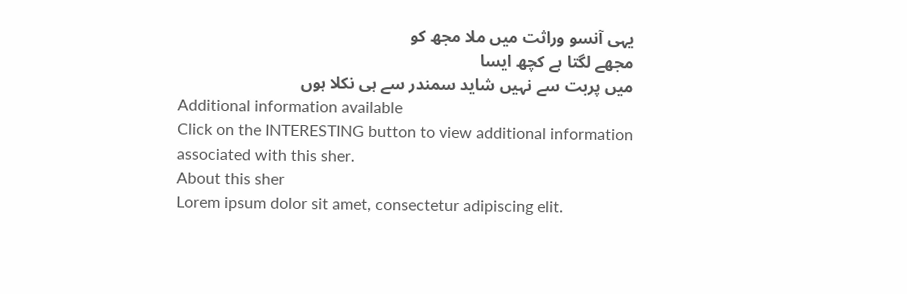یہی آنسو وراثت میں ملا مجھ کو
مجھے لگتا ہے کچھ ایسا
میں پربت سے نہیں شاید سمندر سے ہی نکلا ہوں
Additional information available
Click on the INTERESTING button to view additional information associated with this sher.
About this sher
Lorem ipsum dolor sit amet, consectetur adipiscing elit.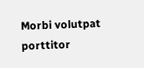Morbi volutpat porttitor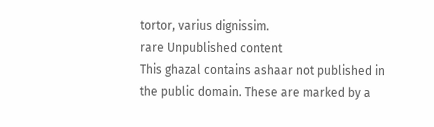tortor, varius dignissim.
rare Unpublished content
This ghazal contains ashaar not published in the public domain. These are marked by a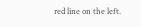red line on the left.